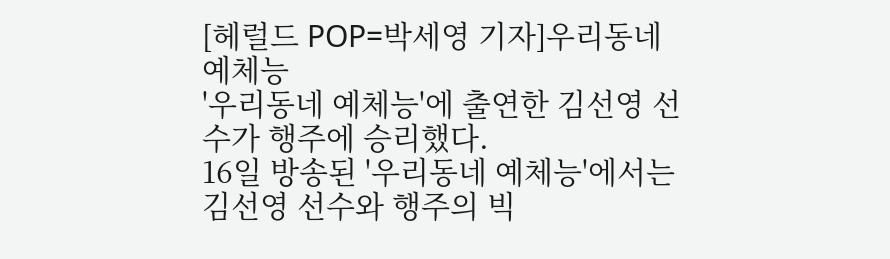[헤럴드 POP=박세영 기자]우리동네 예체능
'우리동네 예체능'에 출연한 김선영 선수가 행주에 승리했다.
16일 방송된 '우리동네 예체능'에서는 김선영 선수와 행주의 빅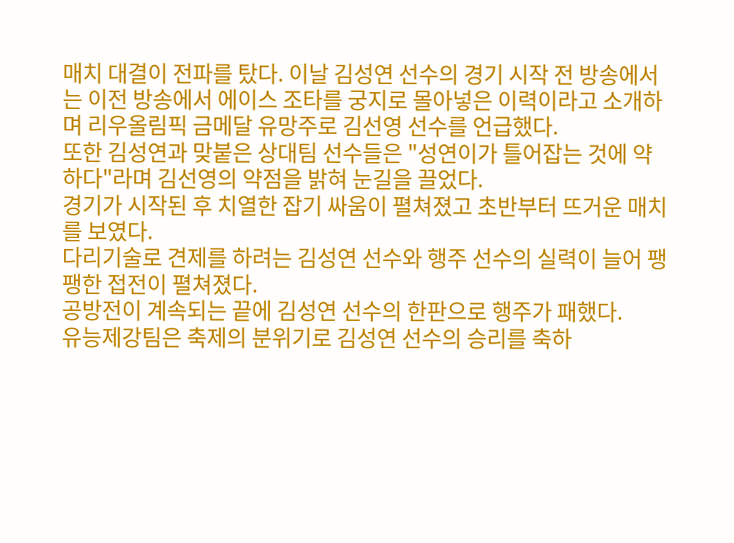매치 대결이 전파를 탔다. 이날 김성연 선수의 경기 시작 전 방송에서는 이전 방송에서 에이스 조타를 궁지로 몰아넣은 이력이라고 소개하며 리우올림픽 금메달 유망주로 김선영 선수를 언급했다.
또한 김성연과 맞붙은 상대팀 선수들은 "성연이가 틀어잡는 것에 약하다"라며 김선영의 약점을 밝혀 눈길을 끌었다.
경기가 시작된 후 치열한 잡기 싸움이 펼쳐졌고 초반부터 뜨거운 매치를 보였다.
다리기술로 견제를 하려는 김성연 선수와 행주 선수의 실력이 늘어 팽팽한 접전이 펼쳐졌다.
공방전이 계속되는 끝에 김성연 선수의 한판으로 행주가 패했다.
유능제강팀은 축제의 분위기로 김성연 선수의 승리를 축하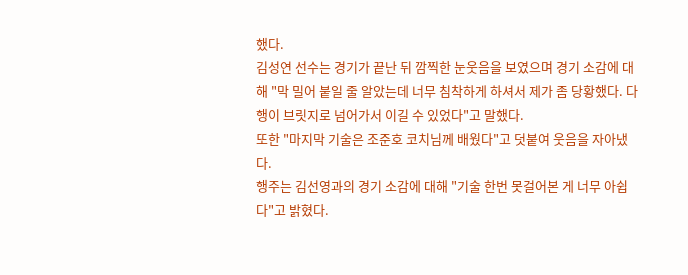했다.
김성연 선수는 경기가 끝난 뒤 깜찍한 눈웃음을 보였으며 경기 소감에 대해 "막 밀어 붙일 줄 알았는데 너무 침착하게 하셔서 제가 좀 당황했다. 다행이 브릿지로 넘어가서 이길 수 있었다"고 말했다.
또한 "마지막 기술은 조준호 코치님께 배웠다"고 덧붙여 웃음을 자아냈다.
행주는 김선영과의 경기 소감에 대해 "기술 한번 못걸어본 게 너무 아쉽다"고 밝혔다.